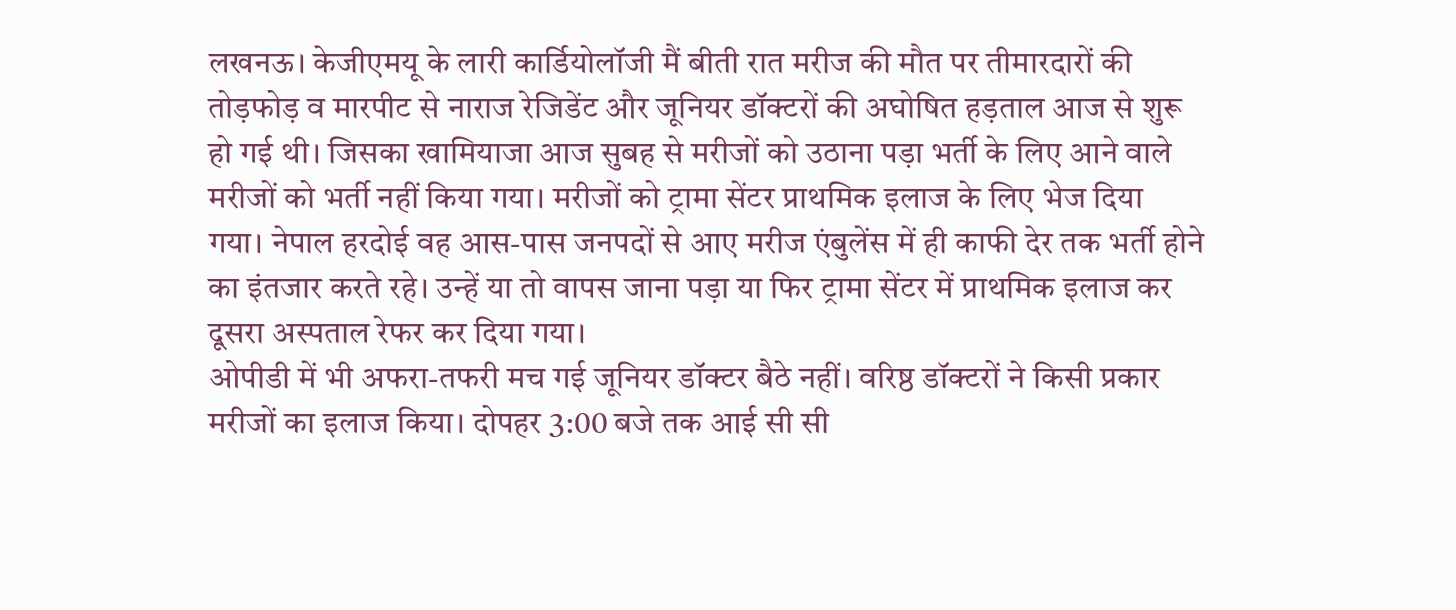लखनऊ। केजीएमयू के लारी कार्डियोलॉजी मैं बीती रात मरीज की मौत पर तीमारदारों की तोड़फोड़ व मारपीट से नाराज रेजिडेंट और जूनियर डॉक्टरों की अघोषित हड़ताल आज से शुरू हो गई थी। जिसका खामियाजा आज सुबह से मरीजों को उठाना पड़ा भर्ती के लिए आने वाले मरीजों को भर्ती नहीं किया गया। मरीजों को ट्रामा सेंटर प्राथमिक इलाज के लिए भेज दिया गया। नेपाल हरदोई वह आस-पास जनपदों से आए मरीज एंबुलेंस में ही काफी देर तक भर्ती होने का इंतजार करते रहे। उन्हें या तो वापस जाना पड़ा या फिर ट्रामा सेंटर में प्राथमिक इलाज कर दूसरा अस्पताल रेफर कर दिया गया।
ओपीडी में भी अफरा-तफरी मच गई जूनियर डॉक्टर बैठे नहीं। वरिष्ठ डॉक्टरों ने किसी प्रकार मरीजों का इलाज किया। दोपहर 3:00 बजे तक आई सी सी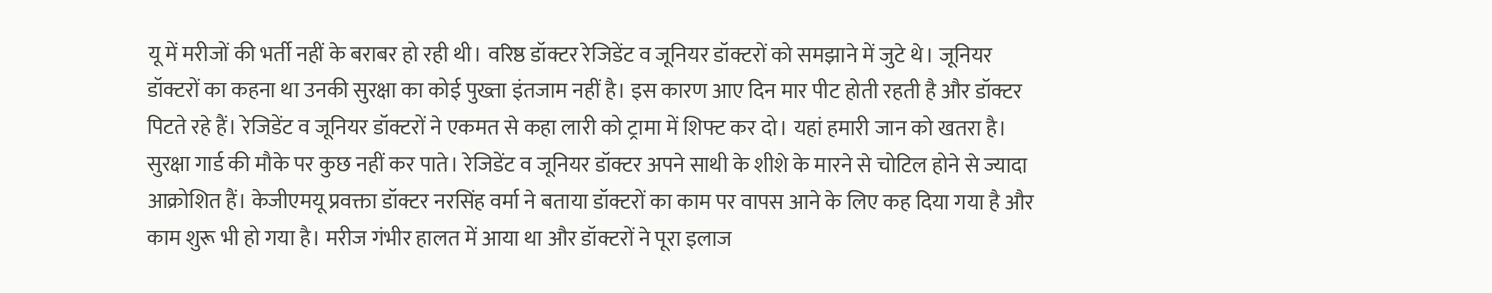यू में मरीजों की भर्ती नहीं के बराबर हो रही थी। वरिष्ठ डॉक्टर रेजिडेंट व जूनियर डॉक्टरों को समझाने में जुटे थे। जूनियर डॉक्टरों का कहना था उनकी सुरक्षा का कोई पुख्ता इंतजाम नहीं है। इस कारण आए दिन मार पीट होती रहती है और डॉक्टर पिटते रहे हैं। रेजिडेंट व जूनियर डॉक्टरों ने एकमत से कहा लारी को ट्रामा में शिफ्ट कर दो। यहां हमारी जान को खतरा है।
सुरक्षा गार्ड की मौके पर कुछ नहीं कर पाते। रेजिडेंट व जूनियर डॉक्टर अपने साथी के शीशे के मारने से चोटिल होने से ज्यादा आक्रोशित हैं। केजीएमयू प्रवक्ता डॉक्टर नरसिंह वर्मा ने बताया डॉक्टरों का काम पर वापस आने के लिए कह दिया गया है और काम शुरू भी हो गया है। मरीज गंभीर हालत में आया था और डॉक्टरों ने पूरा इलाज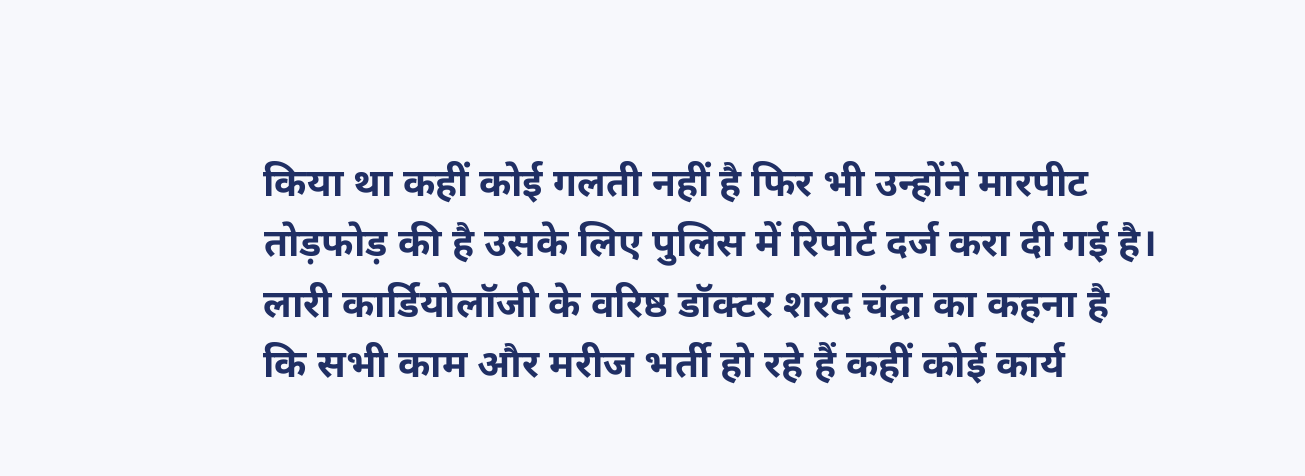किया था कहीं कोई गलती नहीं है फिर भी उन्होंने मारपीट तोड़फोड़ की है उसके लिए पुलिस में रिपोर्ट दर्ज करा दी गई है।
लारी कार्डियोलॉजी के वरिष्ठ डॉक्टर शरद चंद्रा का कहना है कि सभी काम और मरीज भर्ती हो रहे हैं कहीं कोई कार्य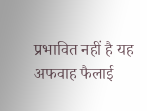प्रभावित नहीं है यह अफवाह फैलाई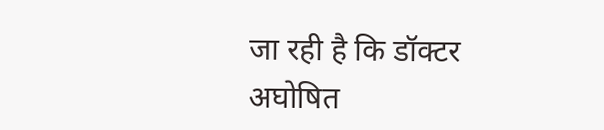जा रही है कि डॉक्टर अघोषित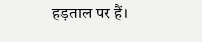हड़ताल पर हैं।